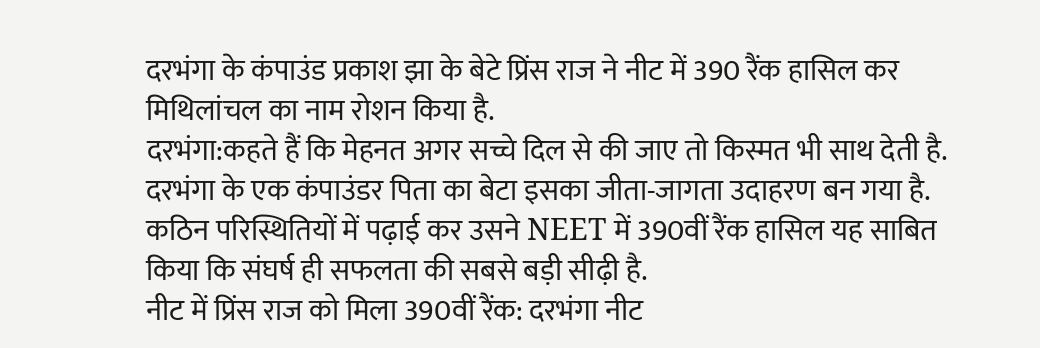दरभंगा के कंपाउंड प्रकाश झा के बेटे प्रिंस राज ने नीट में 390 रैंक हासिल कर मिथिलांचल का नाम रोशन किया है.
दरभंगा:कहते हैं कि मेहनत अगर सच्चे दिल से की जाए तो किस्मत भी साथ देती है. दरभंगा के एक कंपाउंडर पिता का बेटा इसका जीता-जागता उदाहरण बन गया है. कठिन परिस्थितियों में पढ़ाई कर उसने NEET में 390वीं रैंक हासिल यह साबित किया कि संघर्ष ही सफलता की सबसे बड़ी सीढ़ी है.
नीट में प्रिंस राज को मिला 390वीं रैंक: दरभंगा नीट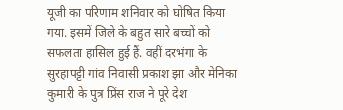यूजी का परिणाम शनिवार को घोषित किया गया. इसमें जिले के बहुत सारे बच्चों को सफलता हासिल हुई हैं. वहीं दरभंगा के सुरहापट्टी गांव निवासी प्रकाश झा और मेनिका कुमारी के पुत्र प्रिंस राज ने पूरे देश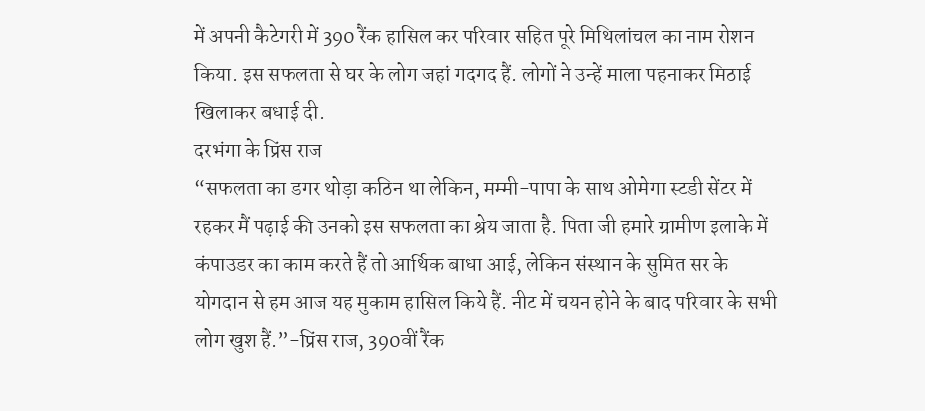में अपनी कैटेगरी में 390 रैंक हासिल कर परिवार सहित पूरे मिथिलांचल का नाम रोशन किया. इस सफलता से घर के लोग जहां गदगद हैं. लोगों ने उन्हें माला पहनाकर मिठाई खिलाकर बधाई दी.
दरभंगा के प्रिंस राज
“सफलता का डगर थोड़ा कठिन था लेकिन, मम्मी-पापा के साथ ओमेगा स्टडी सेंटर में रहकर मैं पढ़ाई की उनको इस सफलता का श्रेय जाता है. पिता जी हमारे ग्रामीण इलाके में कंपाउडर का काम करते हैं तो आर्थिक बाधा आई, लेकिन संस्थान के सुमित सर के योगदान से हम आज यह मुकाम हासिल किये हैं. नीट में चयन होने के बाद परिवार के सभी लोग खुश हैं.”-प्रिंस राज, 390वीं रैंक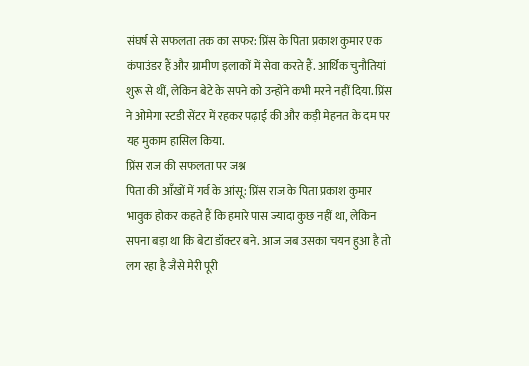संघर्ष से सफलता तक का सफर: प्रिंस के पिता प्रकाश कुमार एक कंपाउंडर हैं और ग्रामीण इलाकों में सेवा करते हैं. आर्थिक चुनौतियां शुरू से थीं, लेकिन बेटे के सपने को उन्होंने कभी मरने नहीं दिया. प्रिंस ने ओमेगा स्टडी सेंटर में रहकर पढ़ाई की और कड़ी मेहनत के दम पर यह मुकाम हासिल किया.
प्रिंस राज की सफलता पर जश्न
पिता की आँखों में गर्व के आंसू: प्रिंस राज के पिता प्रकाश कुमार भावुक होकर कहते हैं कि हमारे पास ज्यादा कुछ नहीं था, लेकिन सपना बड़ा था कि बेटा डॉक्टर बने. आज जब उसका चयन हुआ है तो लग रहा है जैसे मेरी पूरी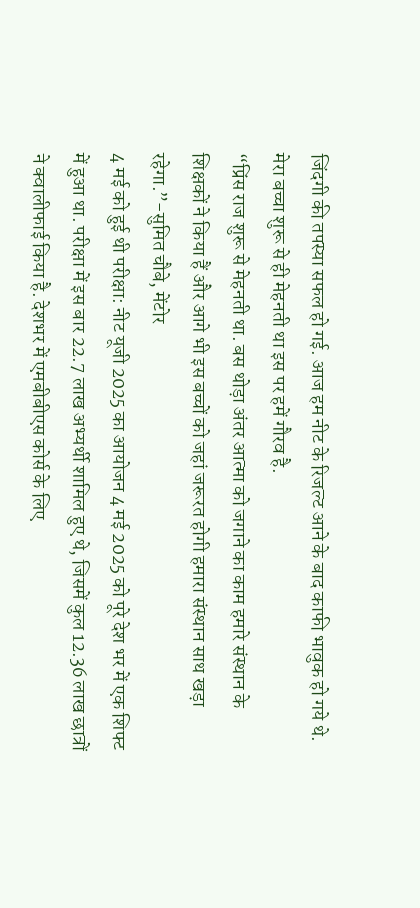जिंदगी की तपस्या सफल हो गई. आज हम नीट के रिजल्ट आने के बाद काफी भावुक हो गये थे. मेरा बच्चा शुरू से ही मेहनती था इस पर हमें गौरव है.
“प्रिंस राज शुरू से मेहनती था. बस थोड़ा अंतर आत्मा को जगाने का काम हमारे संस्थान के शिक्षकों ने किया हैं और आगे भी इस बच्चों को जहां जरूरत होगी हमारा संस्थान साथ खड़ा रहेगा.”-सुमित चौबे, मेंटोर
4 मई को हुई थी परीक्षा: नीट यूजी 2025 का आयोजन 4 मई 2025 को पूरे देश भर में एक शिफ्ट में हुआ था. परीक्षा में इस बार 22.7 लाख अभ्यर्थी शामिल हुए थे, जिसमें कुल 12.36 लाख छात्रों ने क्वालीफाई किया है. देशभर में एमबीबीएस कोर्स के लिए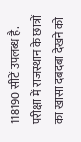118190 सीटें उपलब्ध है. परीक्षा में राजस्थान के छात्रों का खासा दबदबा देखने को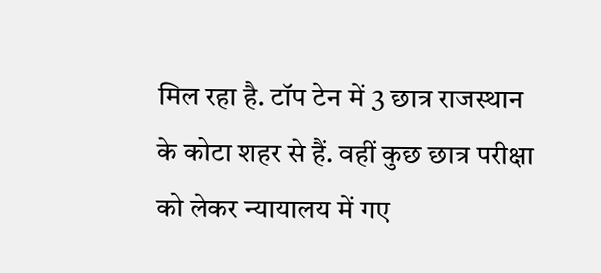मिल रहा है. टॉप टेन में 3 छात्र राजस्थान के कोटा शहर से हैं. वहीं कुछ छात्र परीक्षा को लेकर न्यायालय में गए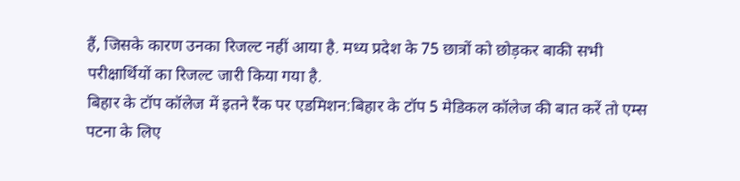हैं, जिसके कारण उनका रिजल्ट नहीं आया है. मध्य प्रदेश के 75 छात्रों को छोड़कर बाकी सभी परीक्षार्थियों का रिजल्ट जारी किया गया है.
बिहार के टॉप कॉलेज में इतने रैंक पर एडमिशन:बिहार के टॉप 5 मेडिकल कॉलेज की बात करें तो एम्स पटना के लिए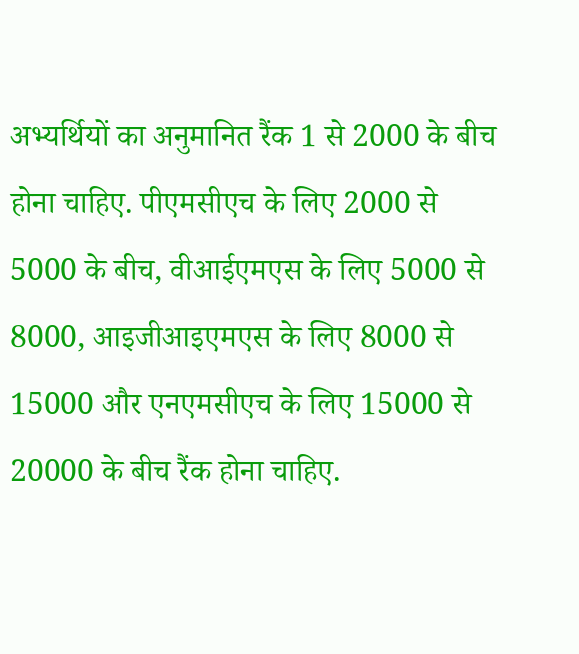अभ्यर्थियों का अनुमानित रैंक 1 से 2000 के बीच होना चाहिए. पीएमसीएच के लिए 2000 से 5000 के बीच, वीआईएमएस के लिए 5000 से 8000, आइजीआइएमएस के लिए 8000 से 15000 और एनएमसीएच के लिए 15000 से 20000 के बीच रैंक होना चाहिए.